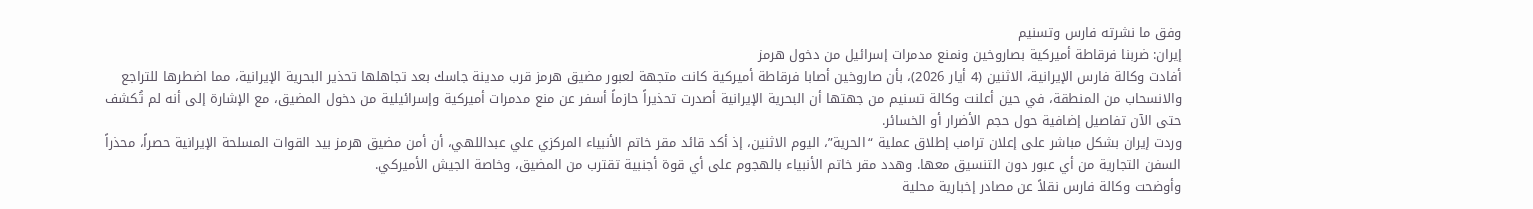وفق ما نشرته فارس وتسنيم
إيران: ضربنا فرقاطة أميركية بصاروخين ونمنع مدمرات إسرائيل من دخول هرمز
أفادت وكالة فارس الإيرانية، الاثنين (4 أيار 2026)، بأن صاروخين أصابا فرقاطة أميركية كانت متجهة لعبور مضيق هرمز قرب مدينة جاسك بعد تجاهلها تحذير البحرية الإيرانية، مما اضطرها للتراجع والانسحاب من المنطقة، في حين أعلنت وكالة تسنيم من جهتها أن البحرية الإيرانية أصدرت تحذيراً حازماً أسفر عن منع مدمرات أميركية وإسرائيلية من دخول المضيق، مع الإشارة إلى أنه لم تُكشف حتى الآن تفاصيل إضافية حول حجم الأضرار أو الخسائر.
وردت إيران بشكل مباشر على إعلان ترامب إطلاق عملية “الحرية”، اليوم الاثنين، إذ أكد قائد مقر خاتم الأنبياء المركزي علي عبداللهي، أن أمن مضيق هرمز بيد القوات المسلحة الإيرانية حصراً، محذراً السفن التجارية من أي عبور دون التنسيق معها. وهدد مقر خاتم الأنبياء بالهجوم على أي قوة أجنبية تقترب من المضيق، وخاصة الجيش الأميركي.
وأوضحت وكالة فارس نقلاً عن مصادر إخبارية محلية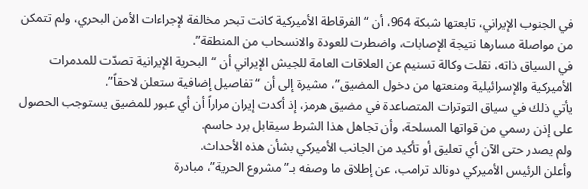في الجنوب الإيراني، تابعتها شبكة 964، أن “الفرقاطة الأميركية كانت تبحر مخالفة لإجراءات الأمن البحري، ولم تتمكن من مواصلة مسارها نتيجة الإصابات، واضطرت للعودة والانسحاب من المنطقة”.
في السياق ذاته، نقلت وكالة تسنيم عن العلاقات العامة للجيش الإيراني أن “البحرية الإيرانية تصدّت للمدمرات الأميركية والإسرائيلية ومنعتها من دخول المضيق”، مشيرة إلى أن “تفاصيل إضافية ستعلن لاحقاً”.
يأتي ذلك في سياق التوترات المتصاعدة في مضيق هرمز، إذ أكدت إيران مراراً أن أي عبور للمضيق يستوجب الحصول على إذن رسمي من قواتها المسلحة، وأن تجاهل هذا الشرط سيقابل برد حاسم.
ولم يصدر حتى الآن أي تعليق أو تأكيد من الجانب الأميركي بشأن هذه الأحداث.
وأعلن الرئيس الأميركي دونالد ترامب، عن إطلاق ما وصفه بـ”مشروع الحرية”، مبادرة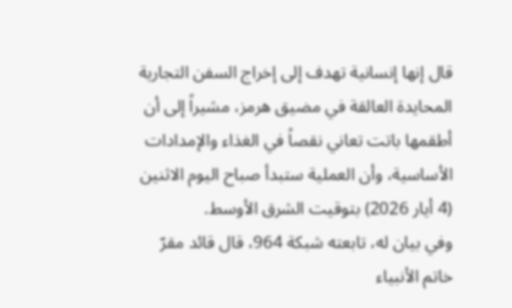قال إنها إنسانية تهدف إلى إخراج السفن التجارية المحايدة العالقة في مضيق هرمز، مشيراً إلى أن أطقمها باتت تعاني نقصاً في الغذاء والإمدادات الأساسية، وأن العملية ستبدأ صباح اليوم الاثنين (4 أيار 2026) بتوقيت الشرق الأوسط.
وفي بيان له، تابعته شبكة 964، قال قائد مقرّ خاتم الأنبياء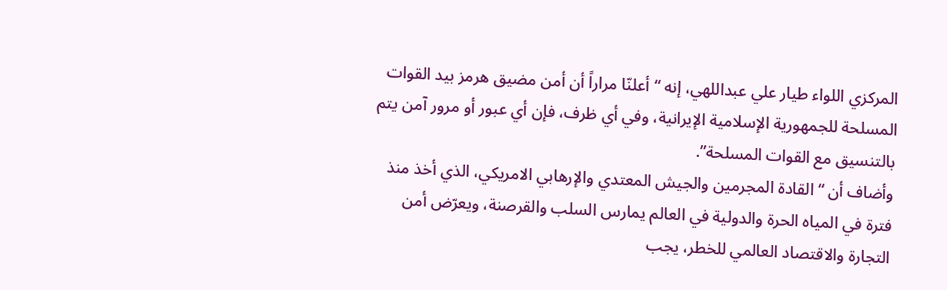المركزي اللواء طيار علي عبداللهي، إنه “أعلنّا مراراً أن أمن مضيق هرمز بيد القوات المسلحة للجمهورية الإسلامية الإيرانية، وفي أي ظرف، فإن أي عبور أو مرور آمن يتم بالتنسيق مع القوات المسلحة”.
وأضاف أن “القادة المجرمين والجيش المعتدي والإرهابي الامريكي، الذي أخذ منذ فترة في المياه الحرة والدولية في العالم يمارس السلب والقرصنة، ويعرّض أمن التجارة والاقتصاد العالمي للخطر، يجب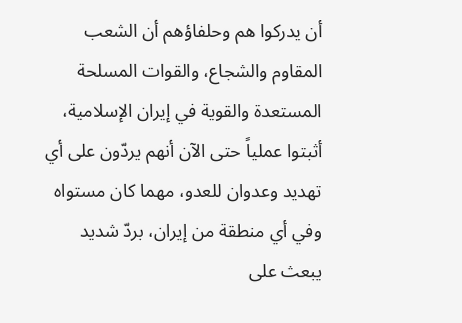أن يدركوا هم وحلفاؤهم أن الشعب المقاوم والشجاع، والقوات المسلحة المستعدة والقوية في إيران الإسلامية، أثبتوا عملياً حتى الآن أنهم يردّون على أي تهديد وعدوان للعدو، مهما كان مستواه وفي أي منطقة من إيران، بردّ شديد يبعث على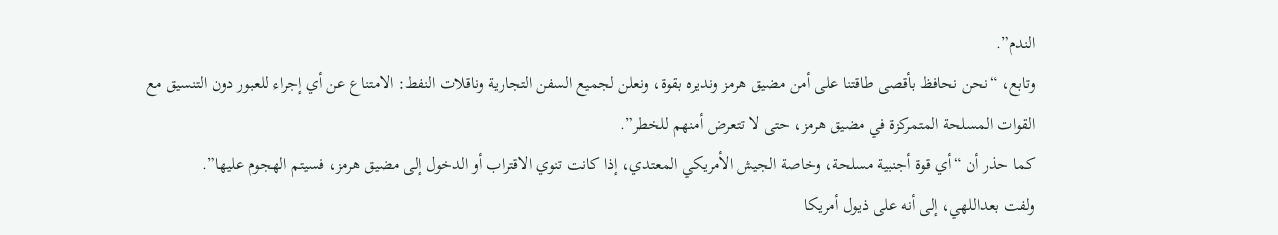الندم”.
وتابع، “نحن نحافظ بأقصى طاقتنا على أمن مضيق هرمز ونديره بقوة، ونعلن لجميع السفن التجارية وناقلات النفط: الامتناع عن أي إجراء للعبور دون التنسيق مع القوات المسلحة المتمركزة في مضيق هرمز، حتى لا تتعرض أمنهم للخطر”.
كما حذر أن “أي قوة أجنبية مسلحة، وخاصة الجيش الأمريكي المعتدي، إذا كانت تنوي الاقتراب أو الدخول إلى مضيق هرمز، فسيتم الهجوم عليها”.
ولفت بعداللهي، إلى أنه على ذيول أمريكا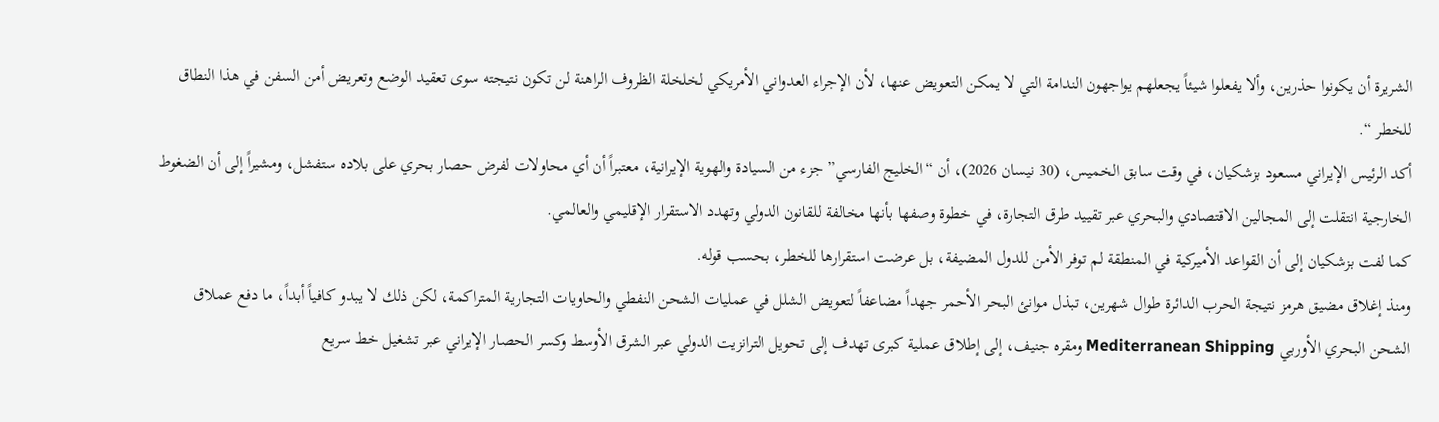الشريرة أن يكونوا حذرين، وألا يفعلوا شيئاً يجعلهم يواجهون الندامة التي لا يمكن التعويض عنها، لأن الإجراء العدواني الأمريكي لخلخلة الظروف الراهنة لن تكون نتيجته سوى تعقيد الوضع وتعريض أمن السفن في هذا النطاق للخطر “.
أكد الرئيس الإيراني مسعود بزشكيان، في وقت سابق الخميس، (30 نيسان 2026)، أن “الخليج الفارسي” جزء من السيادة والهوية الإيرانية، معتبراً أن أي محاولات لفرض حصار بحري على بلاده ستفشل، ومشيراً إلى أن الضغوط الخارجية انتقلت إلى المجالين الاقتصادي والبحري عبر تقييد طرق التجارة، في خطوة وصفها بأنها مخالفة للقانون الدولي وتهدد الاستقرار الإقليمي والعالمي.
كما لفت بزشكيان إلى أن القواعد الأميركية في المنطقة لم توفر الأمن للدول المضيفة، بل عرضت استقرارها للخطر، بحسب قوله.
ومنذ إغلاق مضيق هرمز نتيجة الحرب الدائرة طوال شهرين، تبذل موانئ البحر الأحمر جهداً مضاعفاً لتعويض الشلل في عمليات الشحن النفطي والحاويات التجارية المتراكمة، لكن ذلك لا يبدو كافياً أبداً، ما دفع عملاق الشحن البحري الأوربي Mediterranean Shipping ومقره جنيف، إلى إطلاق عملية كبرى تهدف إلى تحويل الترانزيت الدولي عبر الشرق الأوسط وكسر الحصار الإيراني عبر تشغيل خط سريع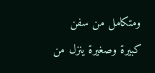ومتكامل من سفن كبيرة وصغيرة ينزل من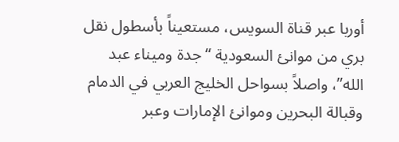أوربا عبر قناة السويس، مستعيناً بأسطول نقل بري من موانئ السعودية “جدة وميناء عبد الله”، واصلاً بسواحل الخليج العربي في الدمام وقبالة البحرين وموانئ الإمارات وعبر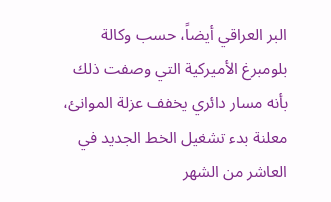البر العراقي أيضاً، حسب وكالة بلومبرغ الأميركية التي وصفت ذلك بأنه مسار دائري يخفف عزلة الموانئ، معلنة بدء تشغيل الخط الجديد في العاشر من الشهر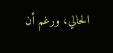الحالي، ورغم أن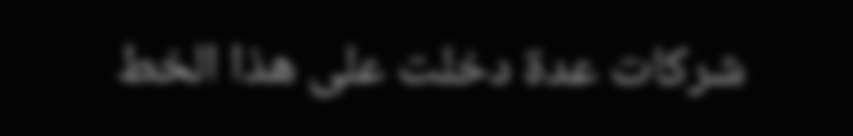شركات عدة دخلت على هذا الخط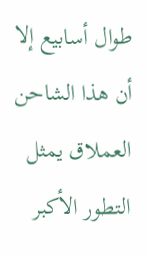طوال أسابيع إلا أن هذا الشاحن العملاق يمثل التطور الأكبر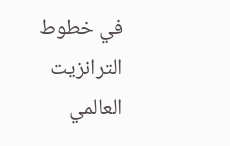في خطوط الترانزيت العالمي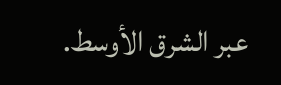عبر الشرق الأوسط.